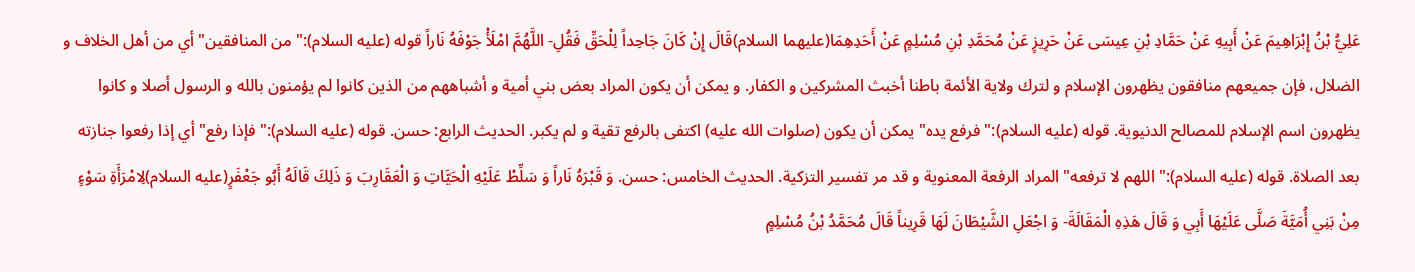عَلِيُّ بْنُ إِبْرَاهِيمَ عَنْ أَبِيهِ عَنْ حَمَّادِ بْنِ عِيسَى عَنْ حَرِيزٍ عَنْ مُحَمَّدِ بْنِ مُسْلِمٍ عَنْ أَحَدِهِمَا(عليهما السلام)قَالَ إِنْ كَانَ جَاحِداً لِلْحَقِّ فَقُلِ- اللَّهُمَّ امْلَأْ جَوْفَهُ نَاراً قوله (عليه السلام):" من المنافقين" أي من أهل الخلاف و الضلال، فإن جميعهم منافقون يظهرون الإسلام و لترك ولاية الأئمة باطنا أخبث المشركين و الكفار. و يمكن أن يكون المراد بعض بني أمية و أشباههم من الذين كانوا لم يؤمنون بالله و الرسول أصلا و كانوا يظهرون اسم الإسلام للمصالح الدنيوية. قوله (عليه السلام):" فرفع يده" يمكن أن يكون (صلوات الله عليه) اكتفى بالرفع تقية و لم يكبر. الحديث الرابع: حسن. قوله (عليه السلام):" فإذا رفع" أي إذا رفعوا جنازته بعد الصلاة. قوله (عليه السلام):" اللهم لا ترفعه" المراد الرفعة المعنوية و قد مر تفسير التزكية. الحديث الخامس: حسن. وَ قَبْرَهُ نَاراً وَ سَلِّطْ عَلَيْهِ الْحَيَّاتِ وَ الْعَقَارِبَ وَ ذَلِكَ قَالَهُ أَبُو جَعْفَرٍ(عليه السلام)لِامْرَأَةِ سَوْءٍ مِنْ بَنِي أُمَيَّةَ صَلَّى عَلَيْهَا أَبِي وَ قَالَ هَذِهِ الْمَقَالَةَ- وَ اجْعَلِ الشَّيْطَانَ لَهَا قَرِيناً قَالَ مُحَمَّدُ بْنُ مُسْلِمٍ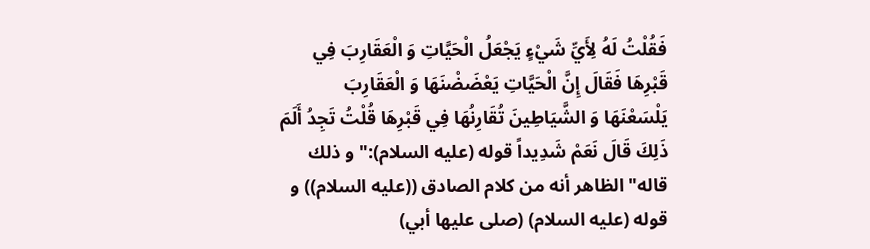فَقُلْتُ لَهُ لِأَيِّ شَيْءٍ يَجْعَلُ الْحَيَّاتِ وَ الْعَقَارِبَ فِي قَبْرِهَا فَقَالَ إِنَّ الْحَيَّاتِ يَعْضَضْنَهَا وَ الْعَقَارِبَ يَلْسَعْنَهَا وَ الشَّيَاطِينَ تُقَارِنُهَا فِي قَبْرِهَا قُلْتُ تَجِدُ أَلَمَ ذَلِكَ قَالَ نَعَمْ شَدِيداً قوله (عليه السلام):" و ذلك قاله" الظاهر أنه من كلام الصادق ((عليه السلام)) و قوله (عليه السلام) (صلى عليها أبي)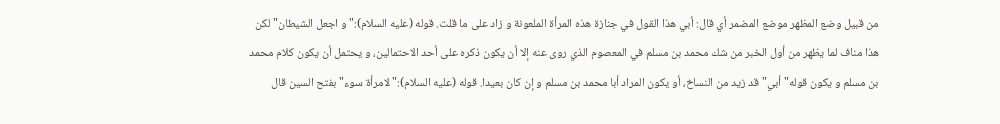من قبيل وضع المظهر موضع المضمر أي قال: أبي هذا القول في جنازة هذه المرأة الملعونة و زاد على ما قلت. قوله (عليه السلام):" و اجعل الشيطان" لكن هذا مناف لما يظهر من أول الخبر من شك محمد بن مسلم في المعصوم الذي روى عنه إلا أن يكون ذكره على أحد الاحتمالين، و يحتمل أن يكون كلام محمد بن مسلم و يكون قوله" أبي" قد زيد من النساخ، أو يكون المراد أبا محمد بن مسلم و إن كان بعيدا. قوله (عليه السلام):" لامرأة سوء" بفتح السين قال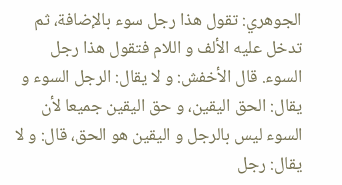الجوهري: تقول هذا رجل سوء بالإضافة، ثم تدخل عليه الألف و اللام فتقول هذا رجل السوء. قال الأخفش: و لا يقال: الرجل السوء و يقال: الحق اليقين، و حق اليقين جميعا لأن السوء ليس بالرجل و اليقين هو الحق، قال: و لا يقال: رجل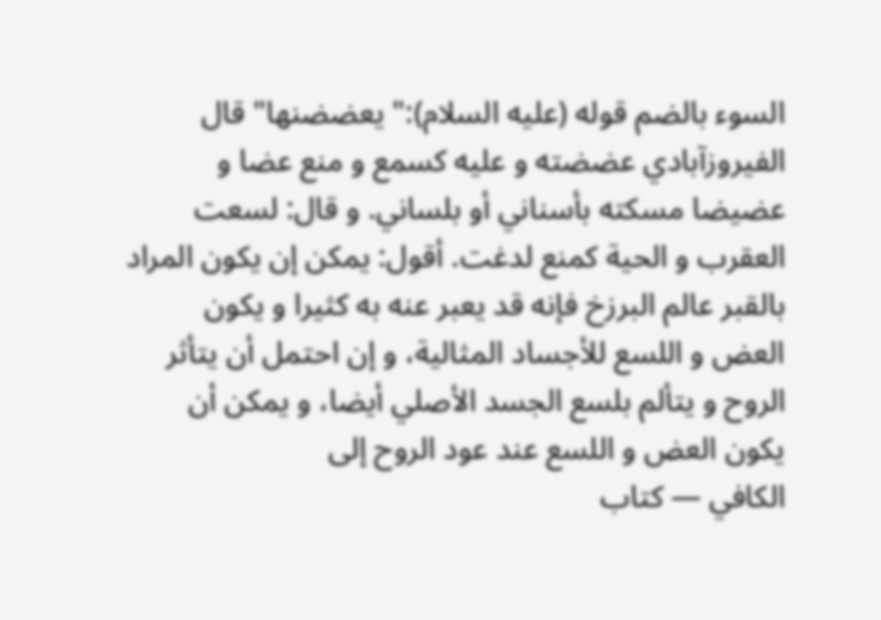السوء بالضم قوله (عليه السلام):" يعضضنها" قال الفيروزآبادي عضضته و عليه كسمع و منع عضا و عضيضا مسكته بأسناني أو بلساني. و قال: لسعت العقرب و الحية كمنع لدغت. أقول: يمكن إن يكون المراد بالقبر عالم البرزخ فإنه قد يعبر عنه به كثيرا و يكون العض و اللسع للأجساد المثالية، و إن احتمل أن يتأثر الروح و يتألم بلسع الجسد الأصلي أيضا، و يمكن أن يكون العض و اللسع عند عود الروح إلى
الكافي — كتاب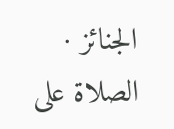الجنائز · الصلاة على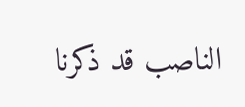الناصب قد ذكرنا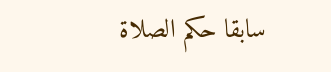سابقا حكم الصلاة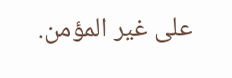على غير المؤمن.